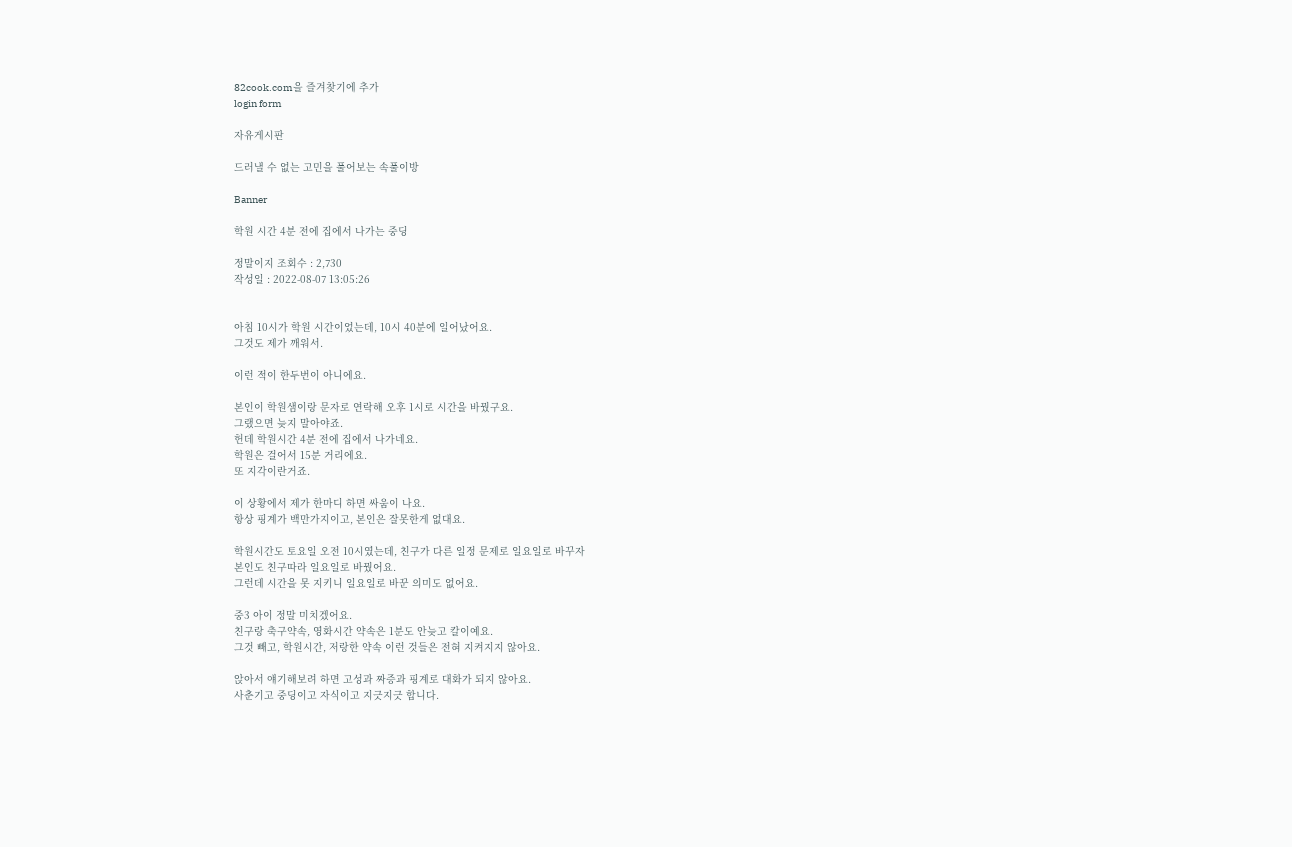82cook.com을 즐겨찾기에 추가
login form

자유게시판

드러낼 수 없는 고민을 풀어보는 속풀이방

Banner

학원 시간 4분 전에 집에서 나가는 중딩

정말이지 조회수 : 2,730
작성일 : 2022-08-07 13:05:26


아침 10시가 학원 시간이었는데, 10시 40분에 일어났어요.
그것도 제가 깨워서.

이런 적이 한두번이 아니에요.

본인이 학원샘이랑 문자로 연락해 오후 1시로 시간을 바꿨구요.
그랬으면 늦지 말아야죠.
헌데 학원시간 4분 전에 집에서 나가네요.
학원은 걸어서 15분 거리에요.
또 지각이란거죠.

이 상황에서 제가 한마디 하면 싸움이 나요.
항상 핑계가 백만가지이고, 본인은 잘못한게 없대요.

학원시간도 토요일 오전 10시였는데, 친구가 다른 일정 문제로 일요일로 바꾸자
본인도 친구따라 일요일로 바꿨어요.
그런데 시간을 못 지키니 일요일로 바꾼 의미도 없어요.

중3 아이 정말 미치겠어요.
친구랑 축구약속, 영화시간 약속은 1분도 안늦고 칼이예요.
그것 빼고, 학원시간, 저랑한 약속 이런 것들은 전혀 지켜지지 않아요.

앉아서 얘기해보려 하면 고성과 짜증과 핑계로 대화가 되지 않아요.
사춘기고 중딩이고 자식이고 지긋지긋 합니다.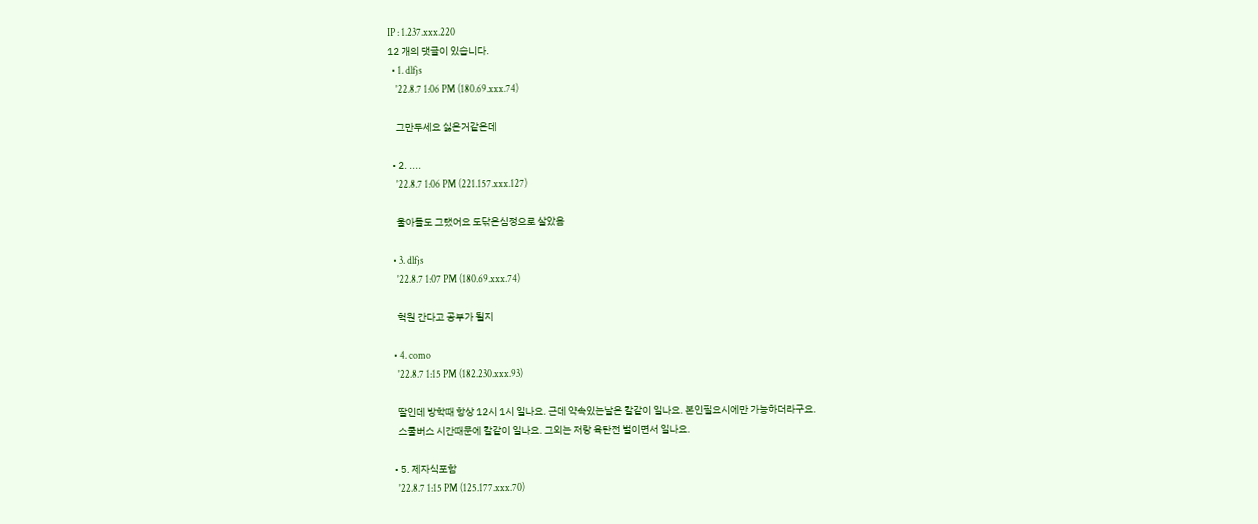IP : 1.237.xxx.220
12 개의 댓글이 있습니다.
  • 1. dlfjs
    '22.8.7 1:06 PM (180.69.xxx.74)

    그만두세요 싫은거같은데

  • 2. ....
    '22.8.7 1:06 PM (221.157.xxx.127)

    울아들도 그랬어요 도닦은심정으로 살았음

  • 3. dlfjs
    '22.8.7 1:07 PM (180.69.xxx.74)

    헉원 간다고 공부가 될지

  • 4. como
    '22.8.7 1:15 PM (182.230.xxx.93)

    딸인데 방학때 항상 12시 1시 일나요. 근데 약속있는날은 칼같이 일나요. 본인필요시에만 가능하더라구요.
    스쿨버스 시간때문에 칼같이 일나요. 그외는 저랑 육탄전 벌이면서 일나요.

  • 5. 제자식포함
    '22.8.7 1:15 PM (125.177.xxx.70)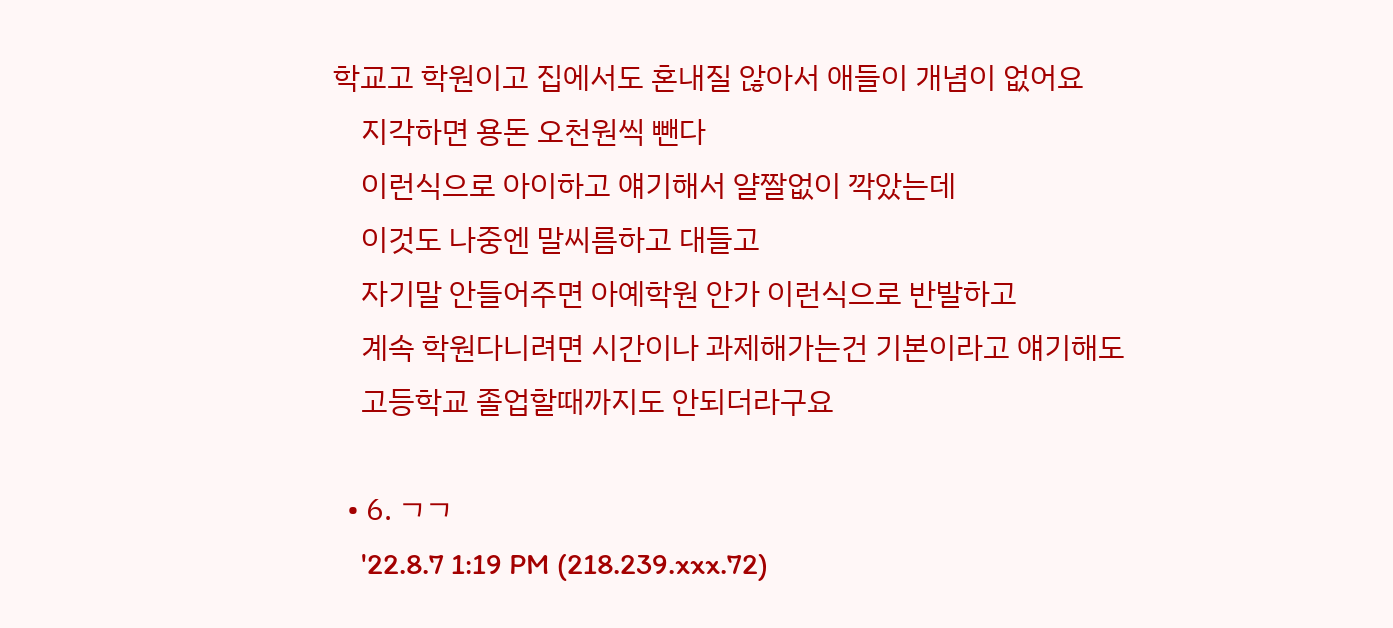학교고 학원이고 집에서도 혼내질 않아서 애들이 개념이 없어요
    지각하면 용돈 오천원씩 뺀다
    이런식으로 아이하고 얘기해서 얄짤없이 깍았는데
    이것도 나중엔 말씨름하고 대들고
    자기말 안들어주면 아예학원 안가 이런식으로 반발하고
    계속 학원다니려면 시간이나 과제해가는건 기본이라고 얘기해도
    고등학교 졸업할때까지도 안되더라구요

  • 6. ㄱㄱ
    '22.8.7 1:19 PM (218.239.xxx.72)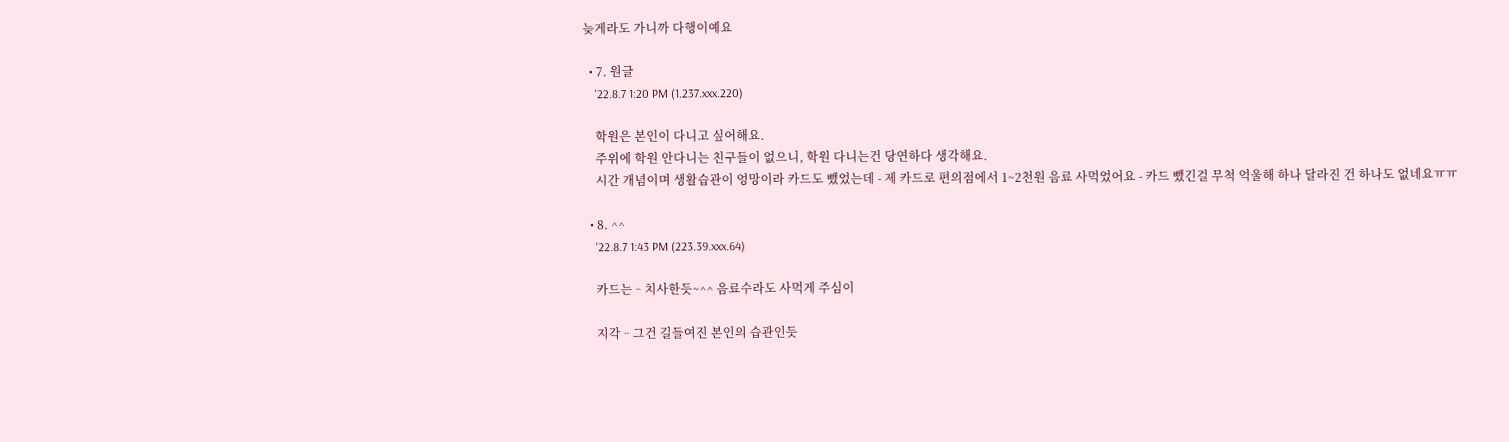늦게라도 가니까 다행이예요

  • 7. 원글
    '22.8.7 1:20 PM (1.237.xxx.220)

    학원은 본인이 다니고 싶어해요.
    주위에 학원 안다니는 친구들이 없으니, 학원 다니는건 당연하다 생각해요.
    시간 개념이며 생활습관이 엉망이라 카드도 뺐었는데 - 제 카드로 편의점에서 1~2천원 음료 사먹었어요 - 카드 뺐긴걸 무척 억울해 하나 달라진 건 하나도 없네요ㅠㅠ

  • 8. ^^
    '22.8.7 1:43 PM (223.39.xxx.64)

    카드는ᆢ치사한듯~^^ 음료수라도 사먹게 주심이

    지각ᆢ그건 길들여진 본인의 습관인듯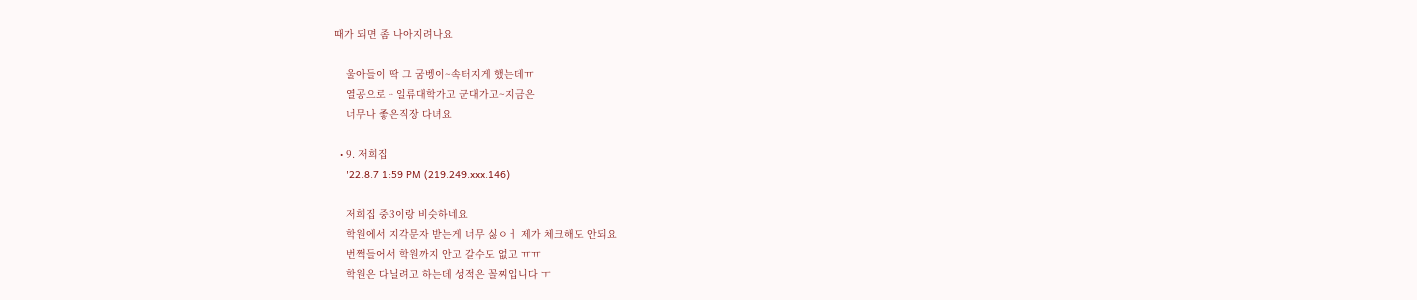때가 되면 좀 나아지려나요

    울아들이 딱 그 굼벵이~속터지게 했는데ㅠ
    열공으로ᆢ일류대학가고 군대가고~지금은
    너무나 좋은직장 다녀요

  • 9. 저희집
    '22.8.7 1:59 PM (219.249.xxx.146)

    저희집 중3이랑 비슷하네요
    학원에서 지각문자 받는게 너무 싫ㅇㅓ 제가 체크해도 안되요
    번쩍들어서 학원까지 안고 갈수도 없고 ㅠㅠ
    학원은 다닐려고 하는데 성적은 꼴찌입니다 ㅜ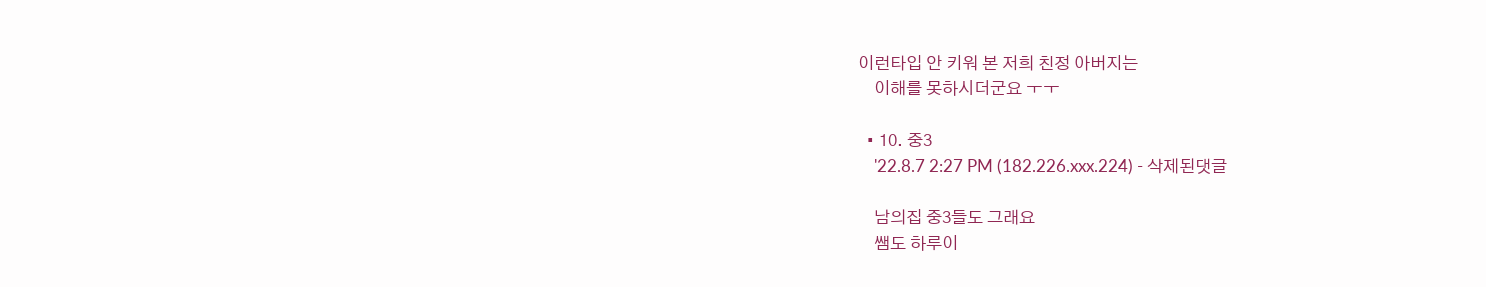이런타입 안 키워 본 저희 친정 아버지는
    이해를 못하시더군요 ㅜㅜ

  • 10. 중3
    '22.8.7 2:27 PM (182.226.xxx.224) - 삭제된댓글

    남의집 중3들도 그래요
    쌤도 하루이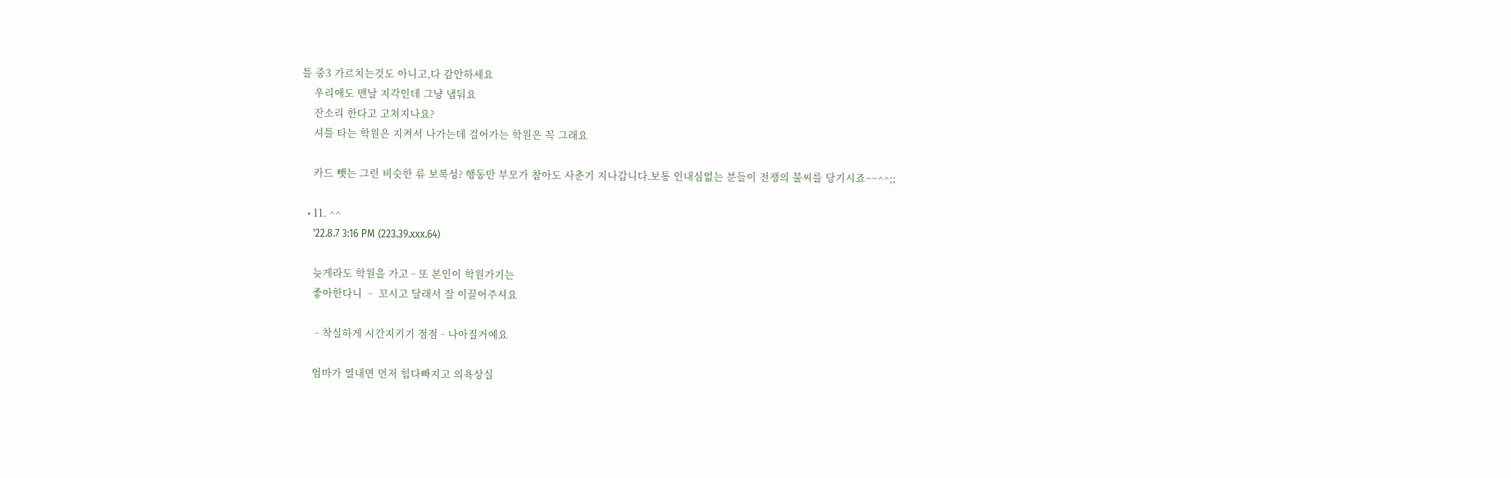틀 중3 가르치는것도 아니고,다 감안하세요
    우리애도 맨날 지각인데 그냥 냅둬요
    잔소리 한다고 고쳐지나요?
    셔틀 타는 학원은 지켜서 나가는데 걸어가는 학원은 꼭 그래요

    카드 뺏는 그런 비슷한 류 보복성? 행동만 부모가 참아도 사춘기 지나갑니다.보통 인내심없는 분들이 전쟁의 불씨를 당기시죠~~^^;;

  • 11. ^^
    '22.8.7 3:16 PM (223.39.xxx.64)

    늦게라도 학원을 가고ᆢ또 본인이 학원가기는
    좋아한다니 ᆢ 꼬시고 달래서 잘 이끌어주셔요

    ᆢ착실하게 시간지키기 점점ᆢ나아질거예요

    엄마가 열내면 먼저 힘다빠지고 의욕상실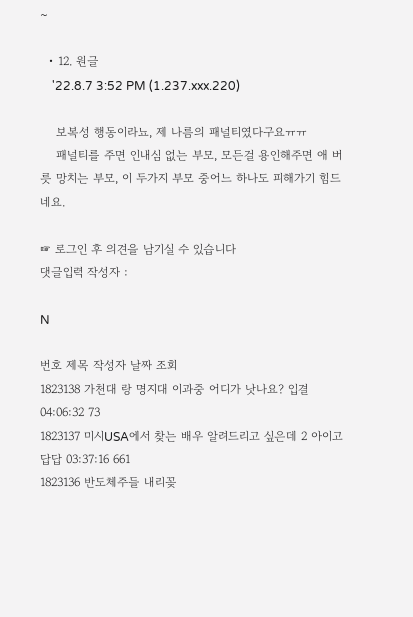~

  • 12. 원글
    '22.8.7 3:52 PM (1.237.xxx.220)

    보복성 행동이라뇨, 제 나름의 패널티였다구요ㅠㅠ
    패널티를 주면 인내심 없는 부모, 모든걸 용인해주면 애 버릇 망치는 부모, 이 두가지 부모 중어느 하나도 피해가기 힘드네요.

☞ 로그인 후 의견을 남기실 수 있습니다
댓글입력 작성자 :

N

번호 제목 작성자 날짜 조회
1823138 가천대 랑 명지대 이과중 어디가 낫나요? 입결 04:06:32 73
1823137 미시USA에서 찾는 배우 알려드리고 싶은데 2 아이고답답 03:37:16 661
1823136 반도체주들 내리꽂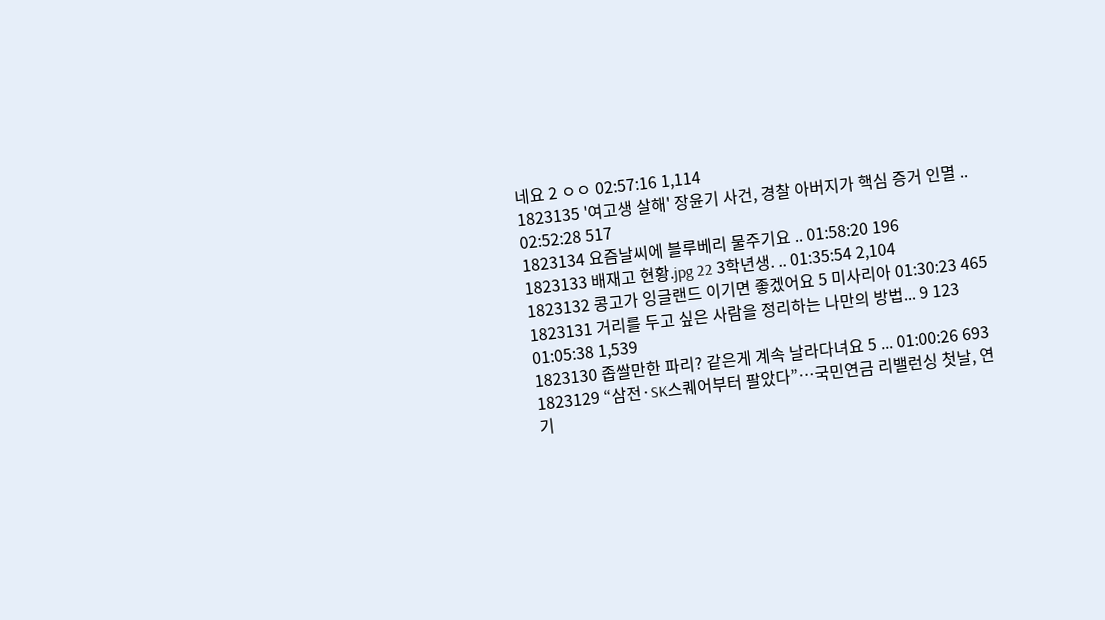네요 2 ㅇㅇ 02:57:16 1,114
1823135 '여고생 살해' 장윤기 사건, 경찰 아버지가 핵심 증거 인멸 .. 02:52:28 517
1823134 요즘날씨에 블루베리 물주기요 .. 01:58:20 196
1823133 배재고 현황.jpg 22 3학년생. .. 01:35:54 2,104
1823132 콩고가 잉글랜드 이기면 좋겠어요 5 미사리아 01:30:23 465
1823131 거리를 두고 싶은 사람을 정리하는 나만의 방법... 9 123 01:05:38 1,539
1823130 좁쌀만한 파리? 같은게 계속 날라다녀요 5 ... 01:00:26 693
1823129 “삼전·SK스퀘어부터 팔았다”…국민연금 리밸런싱 첫날, 연기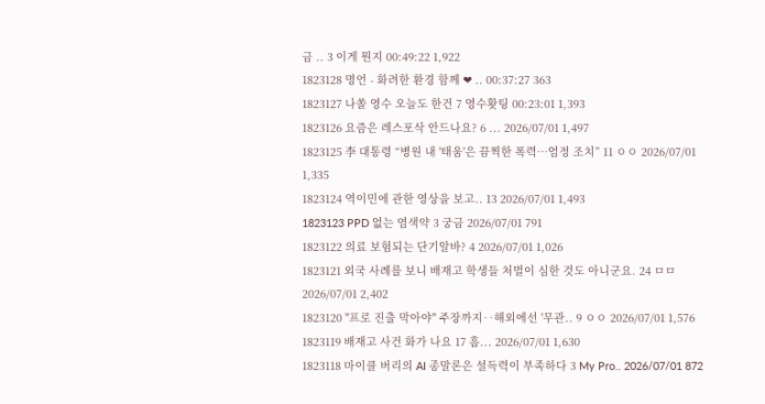금 .. 3 이게 뭔지 00:49:22 1,922
1823128 명언 - 화려한 환경 함께 ❤ .. 00:37:27 363
1823127 나쏠 영수 오늘도 한건 7 영수홧팅 00:23:01 1,393
1823126 요즘은 레스포삭 안드나요? 6 ... 2026/07/01 1,497
1823125 李 대통령 “병원 내 '태움'은 끔찍한 폭력…엄정 조치” 11 ㅇㅇ 2026/07/01 1,335
1823124 역이민에 관한 영상을 보고.. 13 2026/07/01 1,493
1823123 PPD 없는 염색약 3 궁금 2026/07/01 791
1823122 의료 보험되는 단기알바? 4 2026/07/01 1,026
1823121 외국 사례를 보니 배재고 학생들 처벌이 심한 것도 아니군요. 24 ㅁㅁ 2026/07/01 2,402
1823120 "프로 진출 막아야" 주장까지‥해외에선 '무관.. 9 ㅇㅇ 2026/07/01 1,576
1823119 배재고 사건 화가 나요 17 흠... 2026/07/01 1,630
1823118 마이클 버리의 AI 종말론은 설득력이 부족하다 3 My Pro.. 2026/07/01 872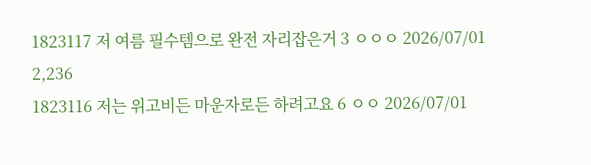1823117 저 여름 필수템으로 완전 자리잡은거 3 ㅇㅇㅇ 2026/07/01 2,236
1823116 저는 위고비든 마운자로든 하려고요 6 ㅇㅇ 2026/07/01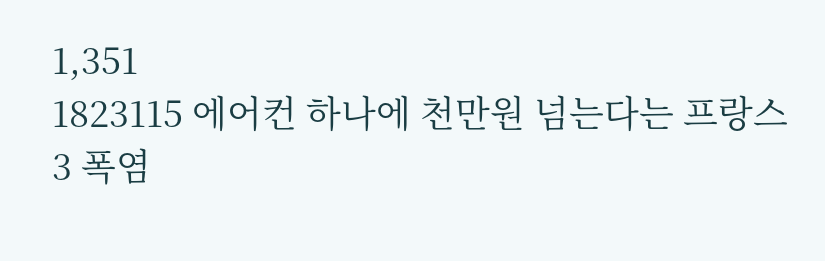1,351
1823115 에어컨 하나에 천만원 넘는다는 프랑스 3 폭염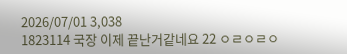2026/07/01 3,038
1823114 국장 이제 끝난거같네요 22 ㅇㄹㅇㄹㅇ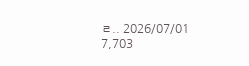ㄹ.. 2026/07/01 7,703